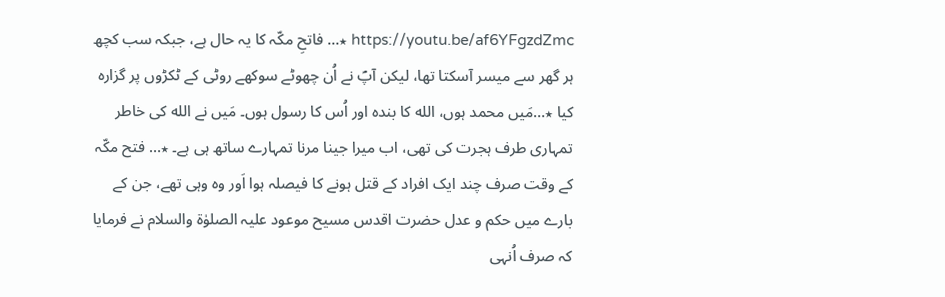https://youtu.be/af6YFgzdZmc ٭… فاتحِ مکّہ کا یہ حال ہے، جبکہ سب کچھ ہر گھر سے میسر آسکتا تھا، لیکن آپؐ نے اُن چھوٹے سوکھے روٹی کے ٹکڑوں پر گزارہ کیا ٭…مَیں محمد ہوں، الله کا بندہ اور اُس کا رسول ہوں۔ مَیں نے الله کی خاطر تمہاری طرف ہجرت کی تھی، اب میرا جینا مرنا تمہارے ساتھ ہی ہے۔ ٭… فتح مکّہ کے وقت صرف چند ایک افراد کے قتل ہونے کا فیصلہ ہوا اَور وہ وہی تھے، جن کے بارے میں حکم و عدل حضرت اقدس مسیح موعود علیہ الصلوٰۃ والسلام نے فرمایا کہ صرف اُنہی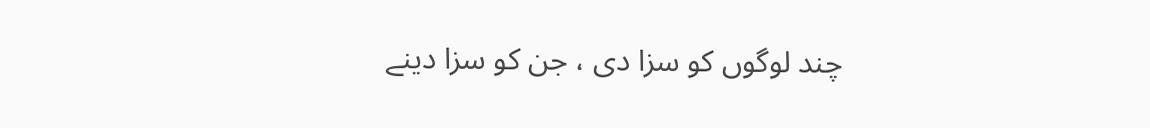چند لوگوں کو سزا دی ، جن کو سزا دینے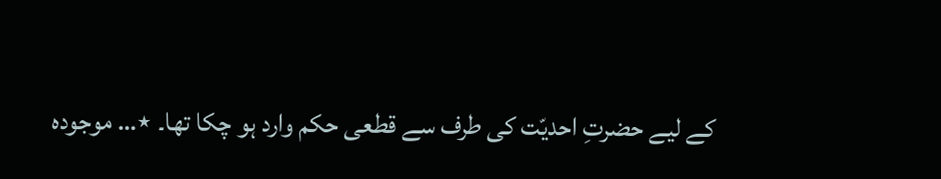کے لیے حضرتِ احدیّت کی طرف سے قطعی حکم وارد ہو چکا تھا۔ ٭… موجودہ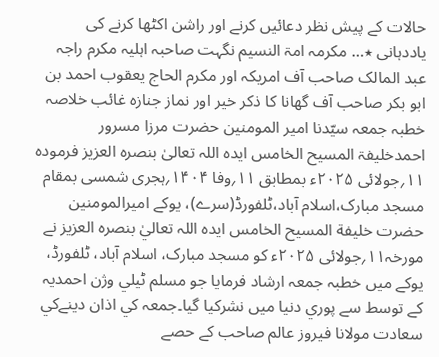حالات کے پیش نظر دعائیں کرنے اور راشن اکٹھا کرنے کی یاددہانی ٭… مکرمہ امۃ النسیم نگہت صاحبہ اہلیہ مکرم راجہ عبد المالک صاحب آف امریکہ اور مکرم الحاج یعقوب احمد بن ابو بکر صاحب آف گھانا کا ذکر خیر اور نماز جنازہ غائب خلاصہ خطبہ جمعہ سیّدنا امیر المومنین حضرت مرزا مسرور احمدخلیفۃ المسیح الخامس ایدہ اللہ تعالیٰ بنصرہ العزیز فرمودہ ۱۱؍جولائی ۲۰۲۵ء بمطابق ۱۱؍وفا ۱۴۰۴؍ہجری شمسی بمقام مسجد مبارک،اسلام آباد،ٹلفورڈ(سرے)، یوکے اميرالمومنين حضرت خليفة المسيح الخامس ايدہ اللہ تعاليٰ بنصرہ العزيز نے مورخہ۱۱؍جولائی ۲۰۲۵ء کو مسجد مبارک، اسلام آباد، ٹلفورڈ، يوکے ميں خطبہ جمعہ ارشاد فرمايا جو مسلم ٹيلي وژن احمديہ کے توسط سے پوري دنيا ميں نشرکيا گيا۔جمعہ کي اذان دينےکي سعادت مولانا فیروز عالم صاحب کے حصے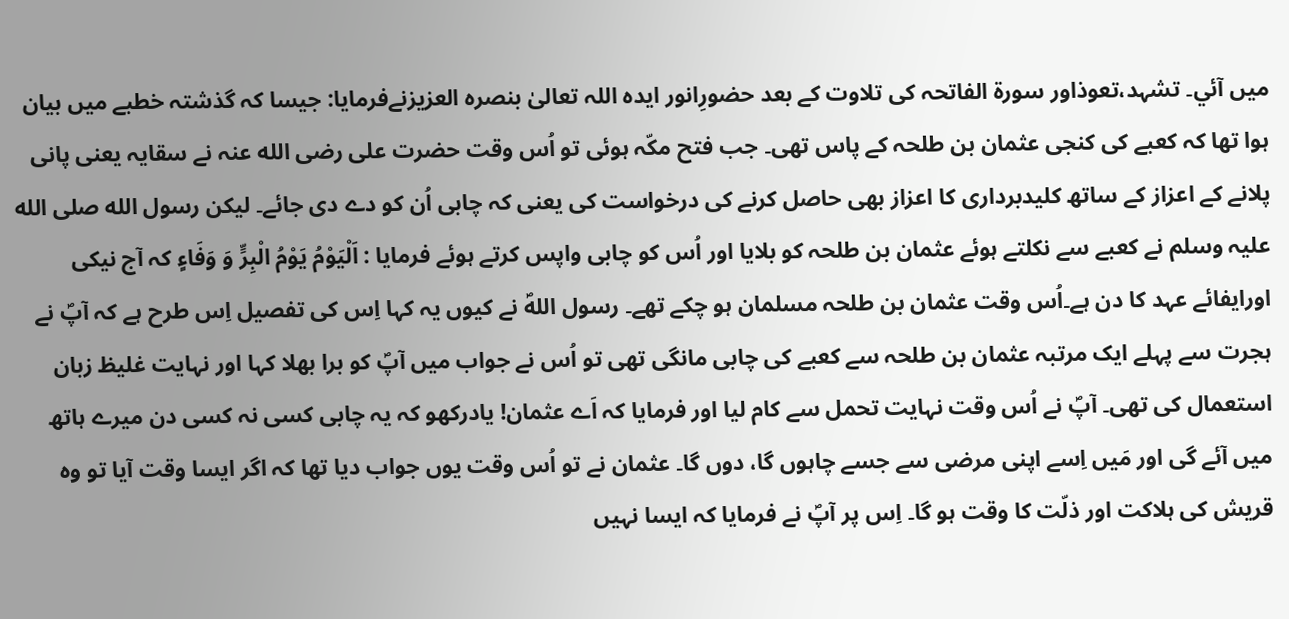ميں آئي۔ تشہد،تعوذاور سورة الفاتحہ کی تلاوت کے بعد حضورِانور ایدہ اللہ تعالیٰ بنصرہ العزیزنےفرمایا: جیسا کہ گذشتہ خطبے میں بیان ہوا تھا کہ کعبے کی کنجی عثمان بن طلحہ کے پاس تھی۔ جب فتح مکّہ ہوئی تو اُس وقت حضرت علی رضی الله عنہ نے سقایہ یعنی پانی پلانے کے اعزاز کے ساتھ کلیدبرداری کا اعزاز بھی حاصل کرنے کی درخواست کی یعنی کہ چابی اُن کو دے دی جائے۔ لیکن رسول الله صلی الله علیہ وسلم نے کعبے سے نکلتے ہوئے عثمان بن طلحہ کو بلایا اور اُس کو چابی واپس کرتے ہوئے فرمایا : اَلْیَوْمُ یَوْمُ الْبِرٍّ وَ وَفَاءٍ کہ آج نیکی اورایفائے عہد کا دن ہے۔اُس وقت عثمان بن طلحہ مسلمان ہو چکے تھے۔ رسول اللهؐ نے کیوں یہ کہا اِس کی تفصیل اِس طرح ہے کہ آپؐ نے ہجرت سے پہلے ایک مرتبہ عثمان بن طلحہ سے کعبے کی چابی مانگی تھی تو اُس نے جواب میں آپؐ کو برا بھلا کہا اور نہایت غلیظ زبان استعمال کی تھی۔ آپؐ نے اُس وقت نہایت تحمل سے کام لیا اور فرمایا کہ اَے عثمان! یادرکھو کہ یہ چابی کسی نہ کسی دن میرے ہاتھ میں آئے گی اور مَیں اِسے اپنی مرضی سے جسے چاہوں گا، دوں گا۔ عثمان نے تو اُس وقت یوں جواب دیا تھا کہ اگر ایسا وقت آیا تو وہ قریش کی ہلاکت اور ذلّت کا وقت ہو گا۔ اِس پر آپؐ نے فرمایا کہ ایسا نہیں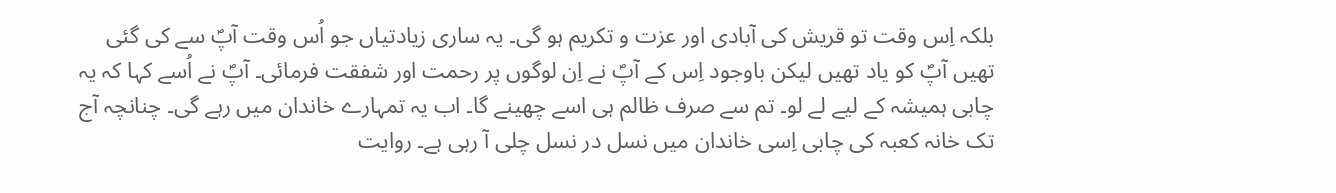بلکہ اِس وقت تو قریش کی آبادی اور عزت و تکریم ہو گی۔ یہ ساری زیادتیاں جو اُس وقت آپؐ سے کی گئی تھیں آپؐ کو یاد تھیں لیکن باوجود اِس کے آپؐ نے اِن لوگوں پر رحمت اور شفقت فرمائی۔ آپؐ نے اُسے کہا کہ یہ چابی ہمیشہ کے لیے لے لو۔ تم سے صرف ظالم ہی اسے چھینے گا۔ اب یہ تمہارے خاندان میں رہے گی۔ چنانچہ آج تک خانہ کعبہ کی چابی اِسی خاندان میں نسل در نسل چلی آ رہی ہے۔ روایت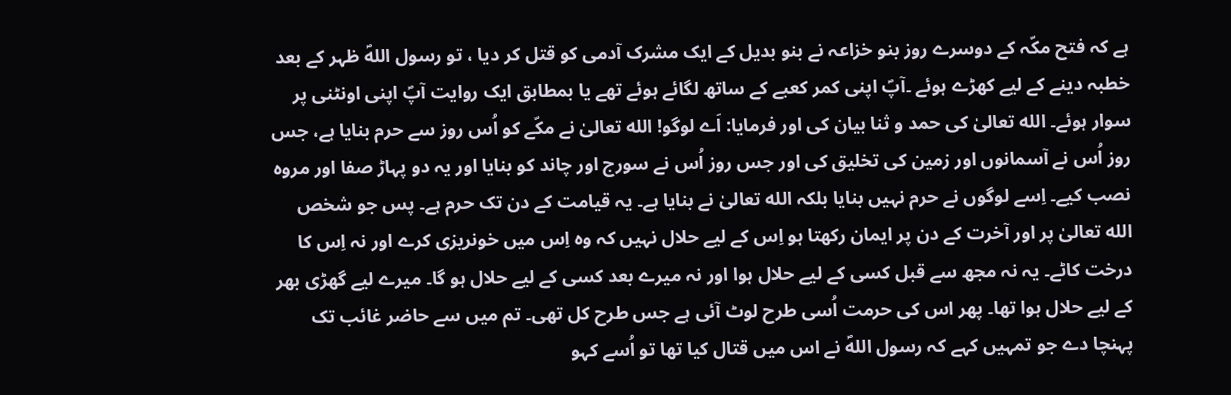ہے کہ فتح مکّہ کے دوسرے روز بنو خزاعہ نے بنو بدیل کے ایک مشرک آدمی کو قتل کر دیا ، تو رسول اللهؐ ظہر کے بعد خطبہ دینے کے لیے کھڑے ہوئے ۔آپؐ اپنی کمر کعبے کے ساتھ لگائے ہوئے تھے یا بمطابق ایک روایت آپؐ اپنی اونٹنی پر سوار ہوئے۔ الله تعالیٰ کی حمد و ثنا بیان کی اور فرمایا: اَے لوگو! الله تعالیٰ نے مکّے کو اُس روز سے حرم بنایا ہے، جس روز اُس نے آسمانوں اور زمین کی تخلیق کی اور جس روز اُس نے سورج اور چاند کو بنایا اور یہ دو پہاڑ صفا اور مروہ نصب کیے۔ اِسے لوگوں نے حرم نہیں بنایا بلکہ الله تعالیٰ نے بنایا ہے۔ یہ قیامت کے دن تک حرم ہے۔ پس جو شخص الله تعالیٰ پر اور آخرت کے دن پر ایمان رکھتا ہو اِس کے لیے حلال نہیں کہ وہ اِس میں خونریزی کرے اور نہ اِس کا درخت کاٹے۔ یہ نہ مجھ سے قبل کسی کے لیے حلال ہوا اور نہ میرے بعد کسی کے لیے حلال ہو گا۔ میرے لیے گھڑی بھر کے لیے حلال ہوا تھا۔ پھر اس کی حرمت اُسی طرح لوٹ آئی ہے جس طرح کل تھی۔ تم میں سے حاضر غائب تک پہنچا دے جو تمہیں کہے کہ رسول اللهؐ نے اس میں قتال کیا تھا تو اُسے کہو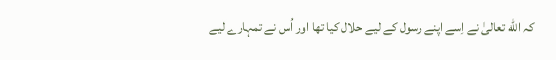کہ الله تعالیٰ نے اِسے اپنے رسول کے لیے حلال کیا تھا اور اُس نے تمہارے لیے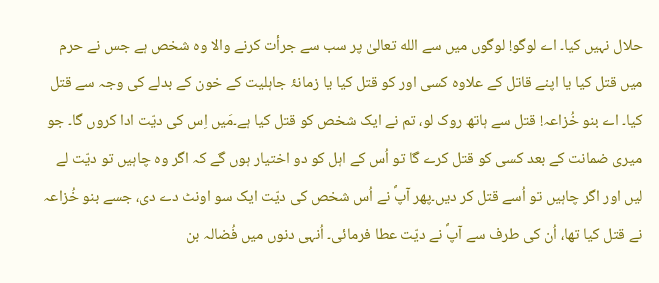حلال نہیں کیا۔ اے لوگو! لوگوں میں سے الله تعالیٰ پر سب سے جرأت کرنے والا وہ شخص ہے جس نے حرم میں قتل کیا یا اپنے قاتل کے علاوہ کسی اور کو قتل کیا یا زمانۂ جاہلیت کے خون کے بدلے کی وجہ سے قتل کیا۔ اے بنو خُزاعہ! قتل سے ہاتھ روک لو، تم نے ایک شخص کو قتل کیا ہے۔مَیں اِس کی دیّت ادا کروں گا۔ جو میری ضمانت کے بعد کسی کو قتل کرے گا تو اُس کے اہل کو دو اختیار ہوں گے کہ اگر وہ چاہیں تو دیّت لے لیں اور اگر چاہیں تو اُسے قتل کر دیں۔پھر آپؐ نے اُس شخص کی دیّت ایک سو اونٹ دے دی، جسے بنو خُزاعہ نے قتل کیا تھا، اُن کی طرف سے آپؐ نے دیّت عطا فرمائی۔ اُنہی دنوں میں فُضالہ بن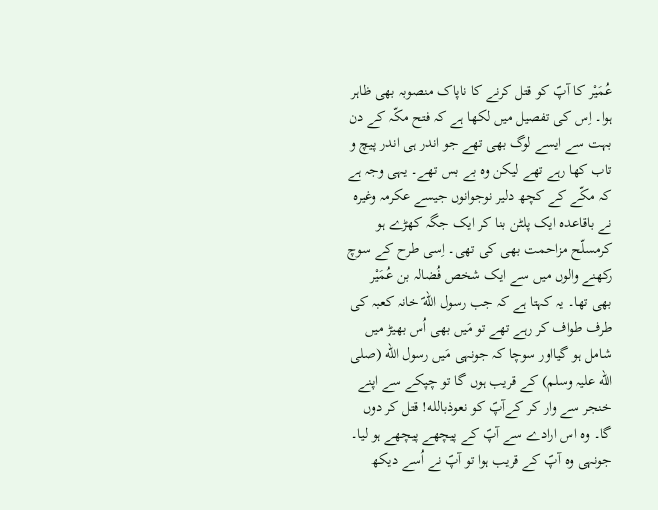عُمَیْر کا آپؐ کو قتل کرنے کا ناپاک منصوبہ بھی ظاہر ہوا۔ اِس کی تفصیل میں لکھا ہے کہ فتح مکّہ کے دن بہت سے ایسے لوگ بھی تھے جو اندر ہی اندر پیچ و تاب کھا رہے تھے لیکن وہ بے بس تھے۔ یہی وجہ ہے کہ مکّے کے کچھ دلیر نوجوانوں جیسے عکرمہ وغیرہ نے باقاعدہ ایک پلٹن بنا کر ایک جگہ کھڑے ہو کرمسلّح مزاحمت بھی کی تھی۔ اِسی طرح کے سوچ رکھنے والوں میں سے ایک شخص فُضالہ بن عُمَیْر بھی تھا۔ یہ کہتا ہے کہ جب رسول اللهؐ خانہ کعبہ کی طرف طواف کر رہے تھے تو مَیں بھی اُس بھیڑ میں شامل ہو گیااور سوچا کہ جونہی مَیں رسول الله (صلی الله علیہ وسلم) کے قریب ہوں گا تو چپکے سے اپنے خنجر سے وار کر کےآپؐ کو نعوذبالله! قتل کر دوں گا۔ وہ اس ارادے سے آپؐ کے پیچھے پیچھے ہو لیا۔ جونہی وہ آپؐ کے قریب ہوا تو آپؐ نے اُسے دیکھ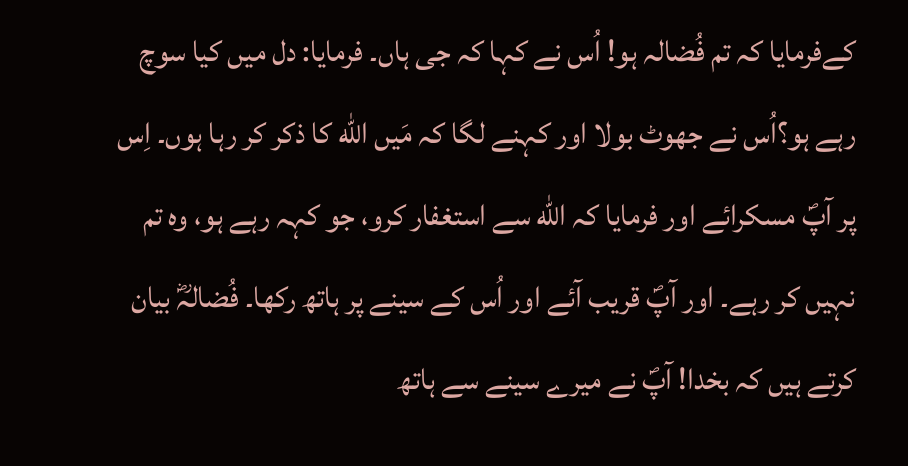کےفرمایا کہ تم فُضالہ ہو! اُس نے کہا کہ جی ہاں۔ فرمایا: دل میں کیا سوچ رہے ہو؟اُس نے جھوٹ بولا اور کہنے لگا کہ مَیں الله کا ذکر کر رہا ہوں۔ اِس پر آپؐ مسکرائے اور فرمایا کہ الله سے استغفار کرو، جو کہہ رہے ہو، وہ تم نہیں کر رہے۔ اور آپؐ قریب آئے اور اُس کے سینے پر ہاتھ رکھا۔ فُضالہؓ بیان کرتے ہیں کہ بخدا! آپؐ نے میرے سینے سے ہاتھ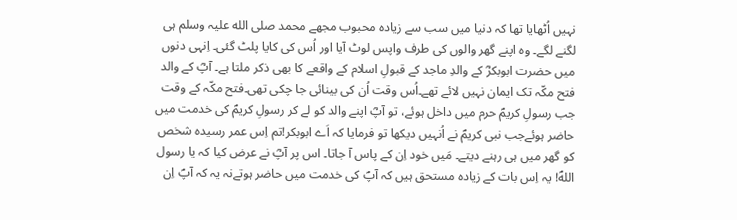نہیں اُٹھایا تھا کہ دنیا میں سب سے زیادہ محبوب مجھے محمد صلی الله علیہ وسلم ہی لگنے لگے۔ وہ اپنے گھر والوں کی طرف واپس لوٹ آیا اور اُس کی کایا پلٹ گئی۔ اِنہی دنوں میں حضرت ابوبکرؓ کے والدِ ماجد کے قبولِ اسلام کے واقعے کا بھی ذکر ملتا ہے۔ آپؓ کے والد فتح مکّہ تک ایمان نہیں لائے تھے۔اُس وقت اُن کی بینائی جا چکی تھی۔فتح مکّہ کے وقت جب رسولِ کریمؐ حرم میں داخل ہوئے، تو آپؓ اپنے والد کو لے کر رسولِ کریمؐ کی خدمت میں حاضر ہوئےجب نبی کریمؐ نے اُنہیں دیکھا تو فرمایا کہ اَے ابوبکر!تم اِس عمر رسیدہ شخص کو گھر میں ہی رہنے دیتے۔ مَیں خود اِن کے پاس آ جاتا۔ اس پر آپؓ نے عرض کیا کہ یا رسول اللهؐ! یہ اِس بات کے زیادہ مستحق ہیں کہ آپؐ کی خدمت میں حاضر ہوتےنہ یہ کہ آپؐ اِن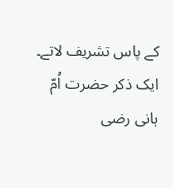کے پاس تشریف لاتے۔ ایک ذکر حضرت اُمّ ہانی رضی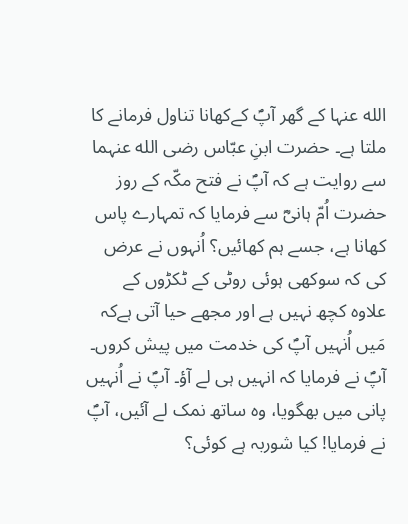الله عنہا کے گھر آپؐ کےکھانا تناول فرمانے کا ملتا ہے۔ حضرت ابنِ عبّاس رضی الله عنہما سے روایت ہے کہ آپؐ نے فتح مکّہ کے روز حضرت اُمّ ہانیؓ سے فرمایا کہ تمہارے پاس کھانا ہے، جسے ہم کھائیں؟ اُنہوں نے عرض کی کہ سوکھی ہوئی روٹی کے ٹکڑوں کے علاوہ کچھ نہیں ہے اور مجھے حیا آتی ہےکہ مَیں اُنہیں آپؐ کی خدمت میں پیش کروں۔ آپؐ نے فرمایا کہ انہیں ہی لے آؤ۔ آپؐ نے اُنہیں پانی میں بھگویا، وہ ساتھ نمک لے آئیں، آپؐ نے فرمایا! کیا شوربہ ہے کوئی؟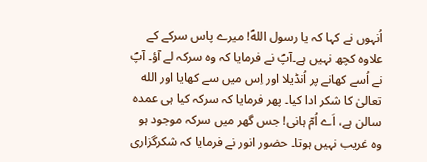اُنہوں نے کہا کہ یا رسول اللهؐ! میرے پاس سرکے کے علاوہ کچھ نہیں ہے۔آپؐ نے فرمایا کہ وہ سرکہ لے آؤ۔ آپؐ نے اُسے کھانے پر اُنڈیلا اور اِس میں سے کھایا اور الله تعالیٰ کا شکر ادا کیا۔ پھر فرمایا کہ سرکہ کیا ہی عمدہ سالن ہے، اَے اُمّ ہانی! جس گھر میں سرکہ موجود ہو وہ غریب نہیں ہوتا۔ حضور انور نے فرمایا کہ شکرگزاری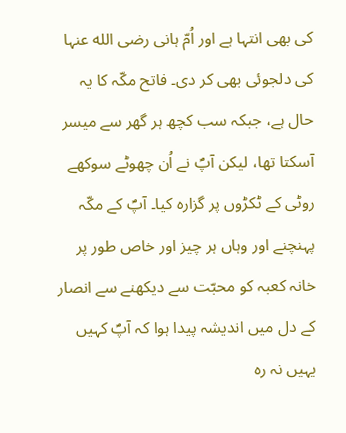کی بھی انتہا ہے اور اُمّ ہانی رضی الله عنہا کی دلجوئی بھی کر دی۔ فاتح مکّہ کا یہ حال ہے، جبکہ سب کچھ ہر گھر سے میسر آسکتا تھا، لیکن آپؐ نے اُن چھوٹے سوکھے روٹی کے ٹکڑوں پر گزارہ کیا۔ آپؐ کے مکّہ پہنچنے اور وہاں ہر چیز اور خاص طور پر خانہ کعبہ کو محبّت سے دیکھنے سے انصار کے دل میں اندیشہ پیدا ہوا کہ آپؐ کہیں یہیں نہ رہ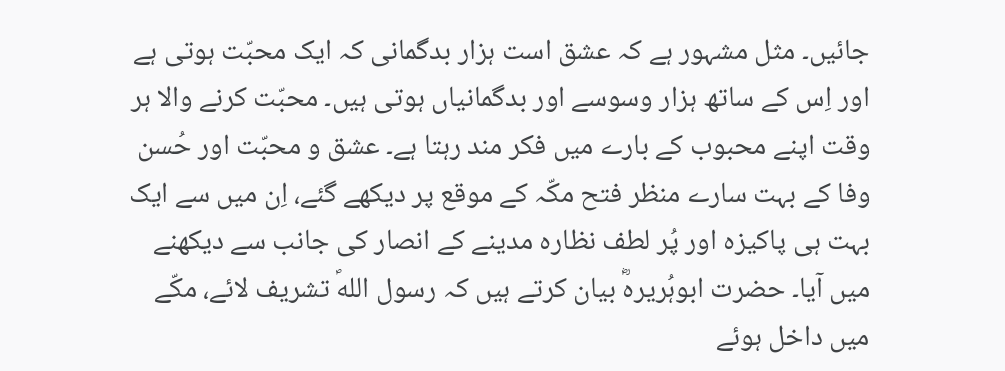جائیں۔ مثل مشہور ہے کہ عشق است ہزار بدگمانی کہ ایک محبّت ہوتی ہے اور اِس کے ساتھ ہزار وسوسے اور بدگمانیاں ہوتی ہیں۔ محبّت کرنے والا ہر وقت اپنے محبوب کے بارے میں فکر مند رہتا ہے۔ عشق و محبّت اور حُسن وفا کے بہت سارے منظر فتح مکّہ کے موقع پر دیکھے گئے، اِن میں سے ایک بہت ہی پاکیزہ اور پُر لطف نظارہ مدینے کے انصار کی جانب سے دیکھنے میں آیا۔ حضرت ابوہُریرہؓ بیان کرتے ہیں کہ رسول اللهؐ تشریف لائے، مکّے میں داخل ہوئے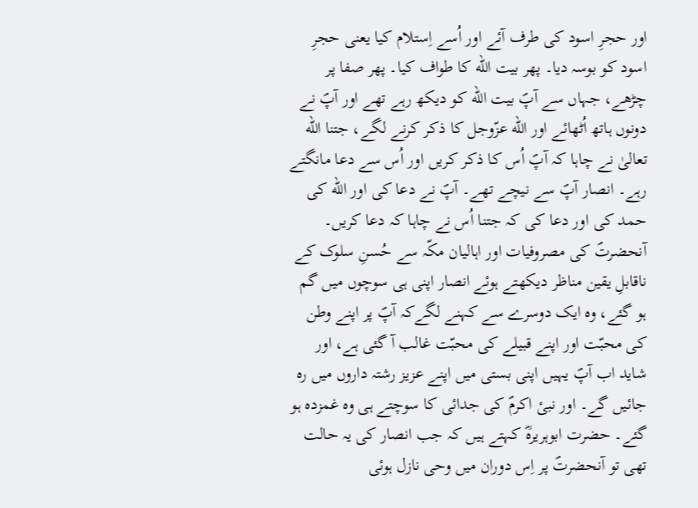اور حجرِ اسود کی طرف آئے اور اُسے اِستلام کیا یعنی حجرِ اسود کو بوسہ دیا۔ پھر بیت الله کا طواف کیا۔ پھر صفا پر چڑھے، جہاں سے آپؐ بیت الله کو دیکھ رہے تھے اور آپؐ نے دونوں ہاتھ اُٹھائے اور الله عزّوجل کا ذکر کرنے لگے، جتنا الله تعالیٰ نے چاہا کہ آپؐ اُس کا ذکر کریں اور اُس سے دعا مانگتے رہے۔ انصار آپؐ سے نیچے تھے۔ آپؐ نے دعا کی اور الله کی حمد کی اور دعا کی کہ جتنا اُس نے چاہا کہ دعا کریں۔ آنحضرتؐ کی مصروفیات اور اہالیان مکّہ سے حُسنِ سلوک کے ناقابلِ یقین مناظر دیکھتے ہوئے انصار اپنی ہی سوچوں میں گم ہو گئے، وہ ایک دوسرے سے کہنے لگےکہ آپؐ پر اپنے وطن کی محبّت اور اپنے قبیلے کی محبّت غالب آ گئی ہے، اور شاید اب آپؐ یہیں اپنی بستی میں اپنے عزیز رشتہ داروں میں رہ جائیں گے۔ اور نبیٔ اکرمؐ کی جدائی کا سوچتے ہی وہ غمزدہ ہو گئے۔ حضرت ابوہریرہؓ کہتے ہیں کہ جب انصار کی یہ حالت تھی تو آنحضرتؐ پر اِس دوران میں وحی نازل ہوئی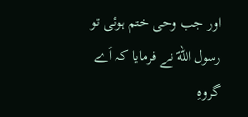اور جب وحی ختم ہوئی تو رسول اللهؐ نے فرمایا کہ اَے گروہِ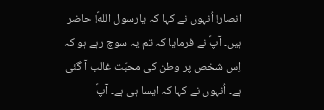انصار! اُنہوں نے کہا کہ یارسول اللهؐ! حاضر ہیں۔ آپؐ نے فرمایا کہ تم یہ سوچ رہے ہو کہ اِس شخص پر وطن کی محبّت غالب آ گئی ہے۔ اُنہوں نے کہا کہ ایسا ہی ہے۔ آپؐ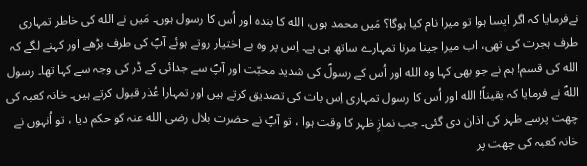نےفرمایا کہ اگر ایسا ہوا تو میرا نام کیا ہوگا؟ مَیں محمد ہوں، الله کا بندہ اور اُس کا رسول ہوں۔ مَیں نے الله کی خاطر تمہاری طرف ہجرت کی تھی، اب میرا جینا مرنا تمہارے ساتھ ہی ہے۔ اِس پر وہ بے اختیار روتے ہوئے آپؐ کی طرف بڑھے اور کہنے لگے کہ الله کی قسم! ہم نے جو بھی کہا وہ الله اور اُس کے رسولؐ کی شدید محبّت اور آپؐ سے جدائی کے ڈر کی وجہ سے کہا تھا۔ رسول اللهؐ نے فرمایا کہ یقیناً! الله اور اُس کا رسول تمہاری اِس بات کی تصدیق کرتے ہیں اور تمہارا عُذر قبول کرتے ہیں۔ خانہ کعبہ کی چھت پرسے ظہر کی اذان دی گئی۔ جب نمازِ ظہر کا وقت ہوا ، تو آپؐ نے حضرت بلال رضی الله عنہ کو حکم دیا ، تو اُنہوں نے خانہ کعبہ کی چھت پر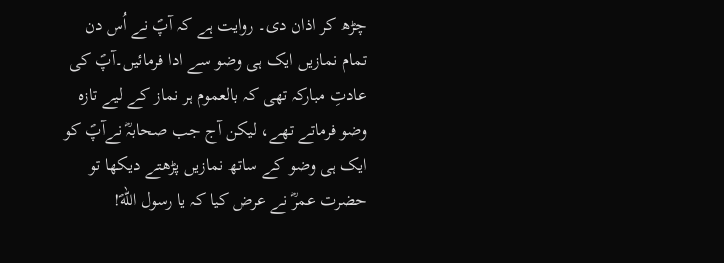چڑھ کر اذان دی۔ روایت ہے کہ آپؐ نے اُس دن تمام نمازیں ایک ہی وضو سے ادا فرمائیں۔آپؐ کی عادتِ مبارکہ تھی کہ بالعموم ہر نماز کے لیے تازہ وضو فرماتے تھے، لیکن آج جب صحابہؓ نےآپؐ کو ایک ہی وضو کے ساتھ نمازیں پڑھتے دیکھا تو حضرت عمرؓ نے عرض کیا کہ یا رسول اللهؐ!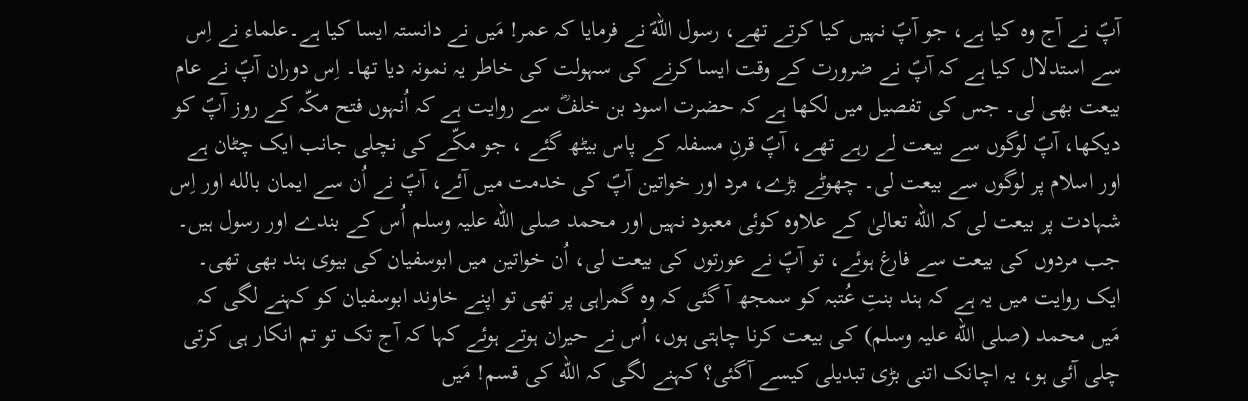آپؐ نے آج وہ کیا ہے، جو آپؐ نہیں کیا کرتے تھے، رسول اللهؐ نے فرمایا کہ عمر! مَیں نے دانستہ ایسا کیا ہے۔علماء نے اِس سے استدلال کیا ہے کہ آپؐ نے ضرورت کے وقت ایسا کرنے کی سہولت کی خاطر یہ نمونہ دیا تھا۔ اِس دوران آپؐ نے عام بیعت بھی لی۔ جس کی تفصیل میں لکھا ہے کہ حضرت اسود بن خلفؓ سے روایت ہے کہ اُنہوں فتح مکّہ کے روز آپؐ کو دیکھا، آپؐ لوگوں سے بیعت لے رہے تھے، آپؐ قرنِ مسفلہ کے پاس بیٹھ گئے ، جو مکّے کی نچلی جانب ایک چٹان ہے اور اسلام پر لوگوں سے بیعت لی۔ چھوٹے بڑے، مرد اور خواتین آپؐ کی خدمت میں آئے، آپؐ نے اُن سے ایمان بالله اور اِس شہادت پر بیعت لی کہ الله تعالیٰ کے علاوہ کوئی معبود نہیں اور محمد صلی الله علیہ وسلم اُس کے بندے اور رسول ہیں۔ جب مردوں کی بیعت سے فارغ ہوئے، تو آپؐ نے عورتوں کی بیعت لی، اُن خواتین میں ابوسفیان کی بیوی ہند بھی تھی۔ ایک روایت میں یہ ہے کہ ہند بنتِ عُتبہ کو سمجھ آ گئی کہ وہ گمراہی پر تھی تو اپنے خاوند ابوسفیان کو کہنے لگی کہ مَیں محمد (صلی الله علیہ وسلم) کی بیعت کرنا چاہتی ہوں، اُس نے حیران ہوتے ہوئے کہا کہ آج تک تو تم انکار ہی کرتی چلی آئی ہو، یہ اچانک اتنی بڑی تبدیلی کیسے آگئی؟ کہنے لگی کہ الله کی قسم! مَیں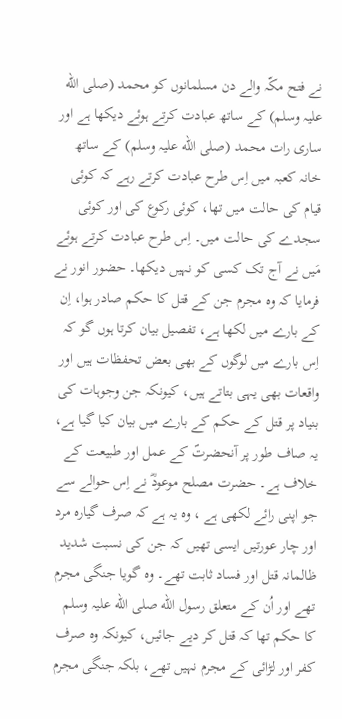نے فتح مکّہ والے دن مسلمانوں کو محمد (صلی الله علیہ وسلم) کے ساتھ عبادت کرتے ہوئے دیکھا ہے اور ساری رات محمد (صلی الله علیہ وسلم) کے ساتھ خانہ کعبہ میں اِس طرح عبادت کرتے رہے کہ کوئی قیام کی حالت میں تھا، کوئی رکوع کی اور کوئی سجدے کی حالت میں۔ اِس طرح عبادت کرتے ہوئے مَیں نے آج تک کسی کو نہیں دیکھا۔ حضور انور نے فرمایا کہ وہ مجرم جن کے قتل کا حکم صادر ہوا، اِن کے بارے میں لکھا ہے، تفصیل بیان کرتا ہوں گو کہ اِس بارے میں لوگوں کے بھی بعض تحفظات ہیں اور واقعات بھی یہی بتاتے ہیں، کیونکہ جن وجوہات کی بنیاد پر قتل کے حکم کے بارے میں بیان کیا گیا ہے، یہ صاف طور پر آنحضرتؐ کے عمل اور طبیعت کے خلاف ہے۔ حضرت مصلح موعودؓ نے اِس حوالے سے جو اپنی رائے لکھی ہے ، وہ یہ ہے کہ صرف گیارہ مرد اور چار عورتیں ایسی تھیں کہ جن کی نسبت شدید ظالمانہ قتل اور فساد ثابت تھے۔ وہ گویا جنگی مجرم تھے اور اُن کے متعلق رسول الله صلی الله علیہ وسلم کا حکم تھا کہ قتل کر دیے جائیں، کیونکہ وہ صرف کفر اور لڑائی کے مجرم نہیں تھے، بلکہ جنگی مجرم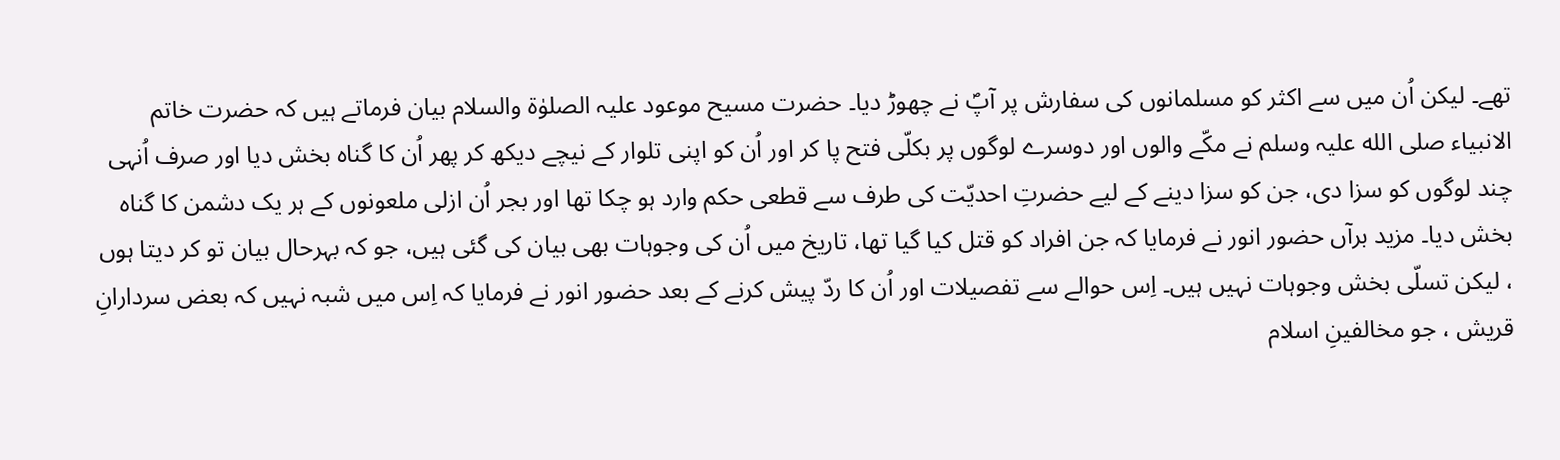تھے۔ لیکن اُن میں سے اکثر کو مسلمانوں کی سفارش پر آپؐ نے چھوڑ دیا۔ حضرت مسیح موعود علیہ الصلوٰۃ والسلام بیان فرماتے ہیں کہ حضرت خاتم الانبیاء صلی الله علیہ وسلم نے مکّے والوں اور دوسرے لوگوں پر بکلّی فتح پا کر اور اُن کو اپنی تلوار کے نیچے دیکھ کر پھر اُن کا گناہ بخش دیا اور صرف اُنہی چند لوگوں کو سزا دی، جن کو سزا دینے کے لیے حضرتِ احدیّت کی طرف سے قطعی حکم وارد ہو چکا تھا اور بجر اُن ازلی ملعونوں کے ہر یک دشمن کا گناہ بخش دیا۔ مزید برآں حضور انور نے فرمایا کہ جن افراد کو قتل کیا گیا تھا، تاریخ میں اُن کی وجوہات بھی بیان کی گئی ہیں، جو کہ بہرحال بیان تو کر دیتا ہوں ، لیکن تسلّی بخش وجوہات نہیں ہیں۔ اِس حوالے سے تفصیلات اور اُن کا ردّ پیش کرنے کے بعد حضور انور نے فرمایا کہ اِس میں شبہ نہیں کہ بعض سردارانِ قریش ، جو مخالفینِ اسلام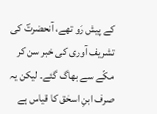کے پیش رَو تھے، آنحضرتؐ کی تشریف آوری کی خبر سن کر مکّے سے بھاگ گئے۔ لیکن یہ صرف ابنِ اسحٰق کا قیاس ہے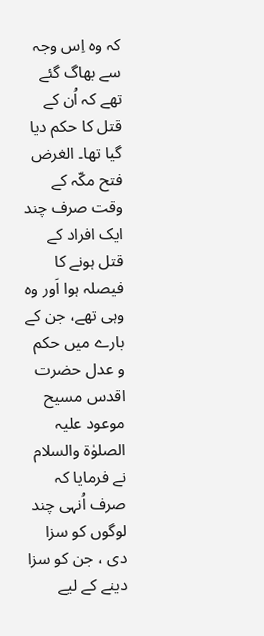کہ وہ اِس وجہ سے بھاگ گئے تھے کہ اُن کے قتل کا حکم دیا گیا تھا۔ الغرض فتح مکّہ کے وقت صرف چند ایک افراد کے قتل ہونے کا فیصلہ ہوا اَور وہ وہی تھے، جن کے بارے میں حکم و عدل حضرت اقدس مسیح موعود علیہ الصلوٰۃ والسلام نے فرمایا کہ صرف اُنہی چند لوگوں کو سزا دی ، جن کو سزا دینے کے لیے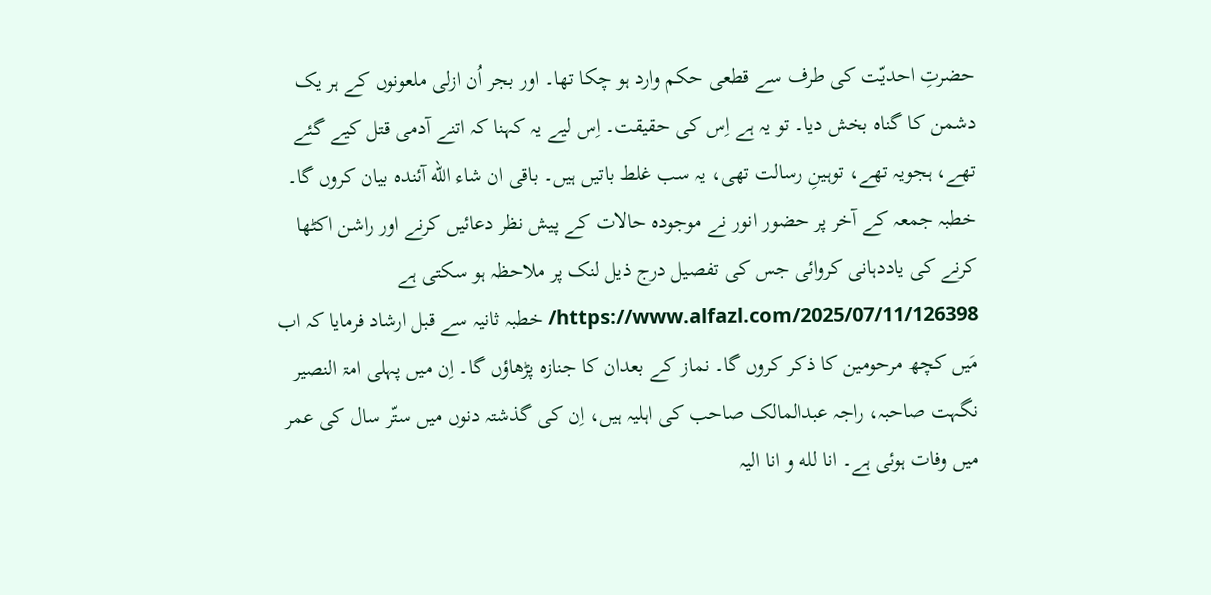حضرتِ احدیّت کی طرف سے قطعی حکم وارد ہو چکا تھا۔ اور بجر اُن ازلی ملعونوں کے ہر یک دشمن کا گناہ بخش دیا۔ تو یہ ہے اِس کی حقیقت۔ اِس لیے یہ کہنا کہ اتنے آدمی قتل کیے گئے تھے، ہجویہ تھے، توہینِ رسالت تھی، یہ سب غلط باتیں ہیں۔ باقی ان شاء الله آئندہ بیان کروں گا۔ خطبہ جمعہ کے آخر پر حضور انور نے موجودہ حالات کے پیش نظر دعائیں کرنے اور راشن اکٹھا کرنے کی یاددہانی کروائی جس کی تفصیل درج ذیل لنک پر ملاحظہ ہو سکتی ہے https://www.alfazl.com/2025/07/11/126398/ خطبہ ثانیہ سے قبل ارشاد فرمایا کہ اب مَیں کچھ مرحومین کا ذکر کروں گا۔ نماز کے بعدان کا جنازہ پڑھاؤں گا۔ اِن میں پہلی امۃ النصیر نگہت صاحبہ، راجہ عبدالمالک صاحب کی اہلیہ ہیں، اِن کی گذشتہ دنوں میں ستّر سال کی عمر میں وفات ہوئی ہے۔ انا لله و انا الیہ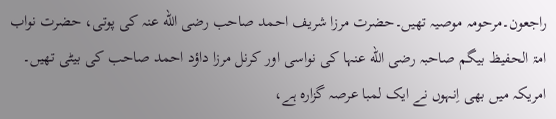راجعون۔مرحومہ موصیہ تھیں۔حضرت مرزا شریف احمد صاحب رضی الله عنہ کی پوتی، حضرت نواب امۃ الحفیظ بیگم صاحبہ رضی الله عنہا کی نواسی اور کرنل مرزا داؤد احمد صاحب کی بیٹی تھیں۔ امریکہ میں بھی اِنہوں نے ایک لمبا عرصہ گزارہ ہے،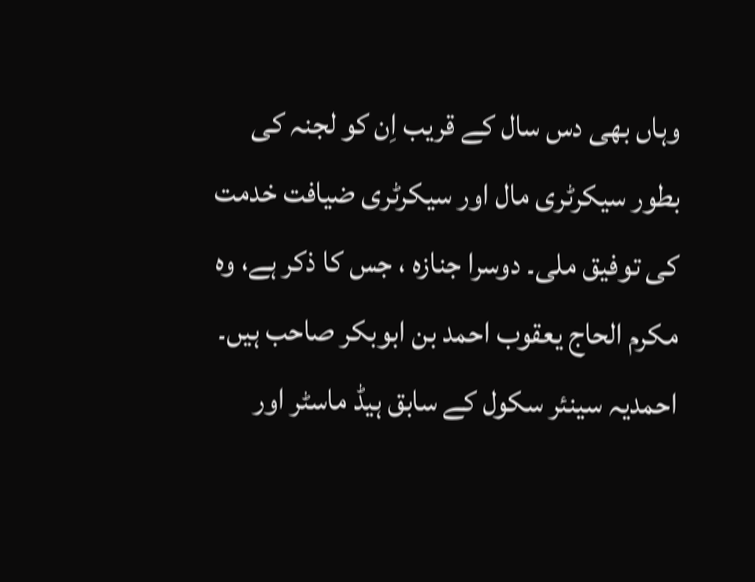وہاں بھی دس سال کے قریب اِن کو لجنہ کی بطور سیکرٹری مال اور سیکرٹری ضیافت خدمت کی توفیق ملی۔ دوسرا جنازہ ، جس کا ذکر ہے، وہ مکرم الحاج یعقوب احمد بن ابوبکر صاحب ہیں۔ احمدیہ سینئر سکول کے سابق ہیڈ ماسٹر اور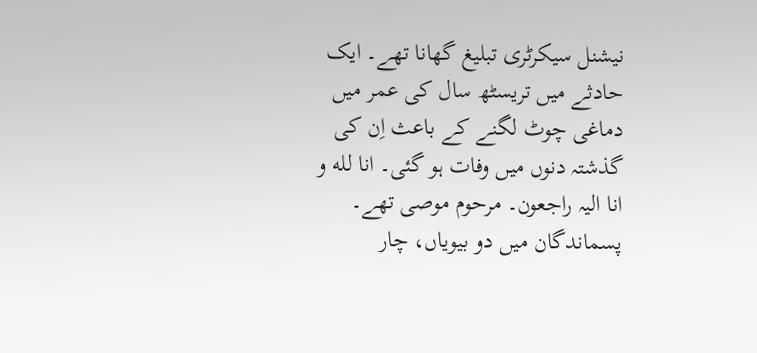نیشنل سیکرٹری تبلیغ گھانا تھے۔ ایک حادثے میں تریسٹھ سال کی عمر میں دماغی چوٹ لگنے کے باعث اِن کی گذشتہ دنوں میں وفات ہو گئی۔ انا لله و انا الیہ راجعون۔ مرحوم موصی تھے۔ پسماندگان میں دو بیویاں، چار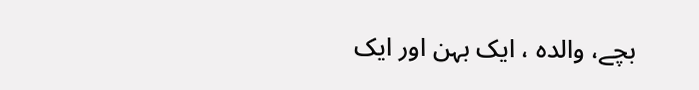بچے، والدہ ، ایک بہن اور ایک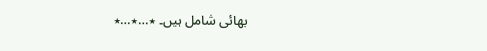بھائی شامل ہیں۔ ٭…٭…٭